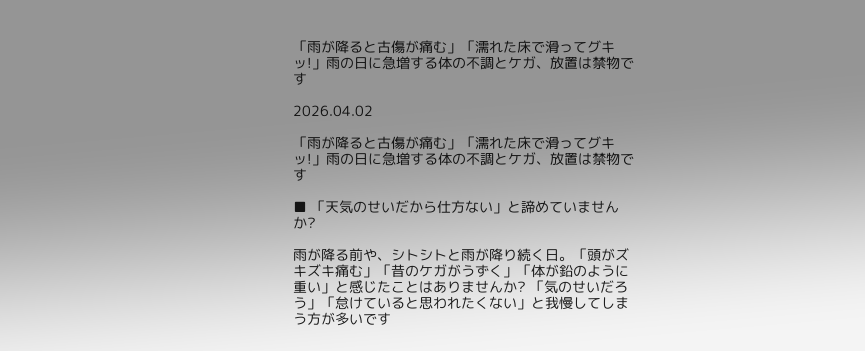「雨が降ると古傷が痛む」「濡れた床で滑ってグキッ!」雨の日に急増する体の不調とケガ、放置は禁物です

2026.04.02

「雨が降ると古傷が痛む」「濡れた床で滑ってグキッ!」雨の日に急増する体の不調とケガ、放置は禁物です

■ 「天気のせいだから仕方ない」と諦めていませんか?

雨が降る前や、シトシトと雨が降り続く日。「頭がズキズキ痛む」「昔のケガがうずく」「体が鉛のように重い」と感じたことはありませんか? 「気のせいだろう」「怠けていると思われたくない」と我慢してしまう方が多いです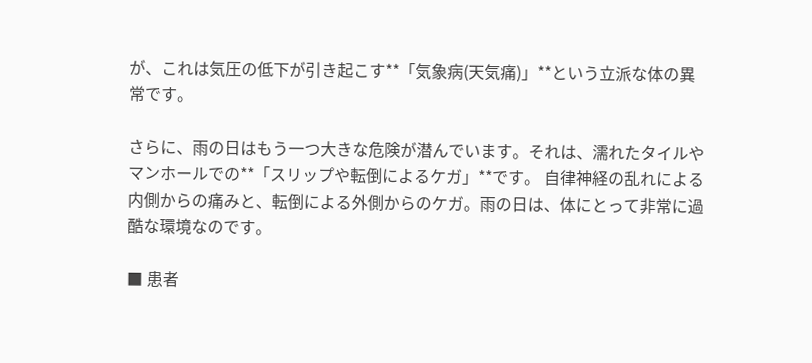が、これは気圧の低下が引き起こす**「気象病(天気痛)」**という立派な体の異常です。

さらに、雨の日はもう一つ大きな危険が潜んでいます。それは、濡れたタイルやマンホールでの**「スリップや転倒によるケガ」**です。 自律神経の乱れによる内側からの痛みと、転倒による外側からのケガ。雨の日は、体にとって非常に過酷な環境なのです。

■ 患者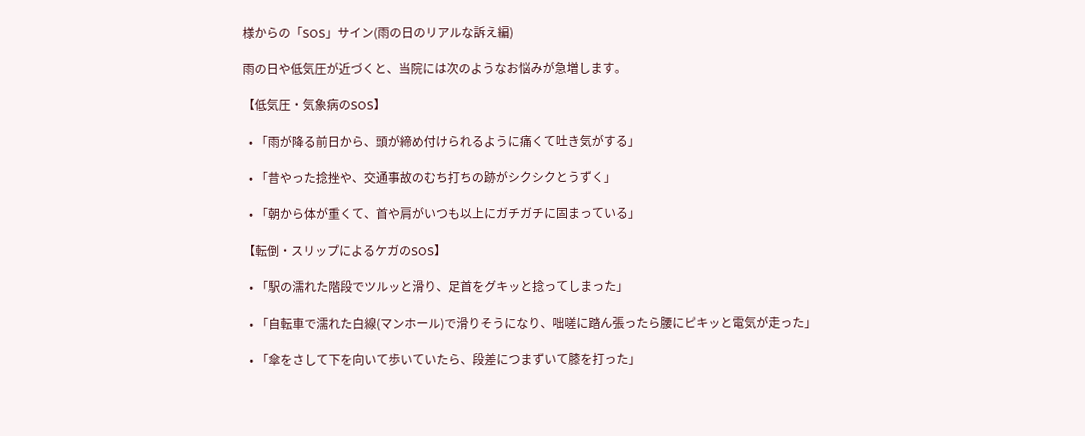様からの「SOS」サイン(雨の日のリアルな訴え編)

雨の日や低気圧が近づくと、当院には次のようなお悩みが急増します。

【低気圧・気象病のSOS】

  • 「雨が降る前日から、頭が締め付けられるように痛くて吐き気がする」

  • 「昔やった捻挫や、交通事故のむち打ちの跡がシクシクとうずく」

  • 「朝から体が重くて、首や肩がいつも以上にガチガチに固まっている」

【転倒・スリップによるケガのSOS】

  • 「駅の濡れた階段でツルッと滑り、足首をグキッと捻ってしまった」

  • 「自転車で濡れた白線(マンホール)で滑りそうになり、咄嗟に踏ん張ったら腰にピキッと電気が走った」

  • 「傘をさして下を向いて歩いていたら、段差につまずいて膝を打った」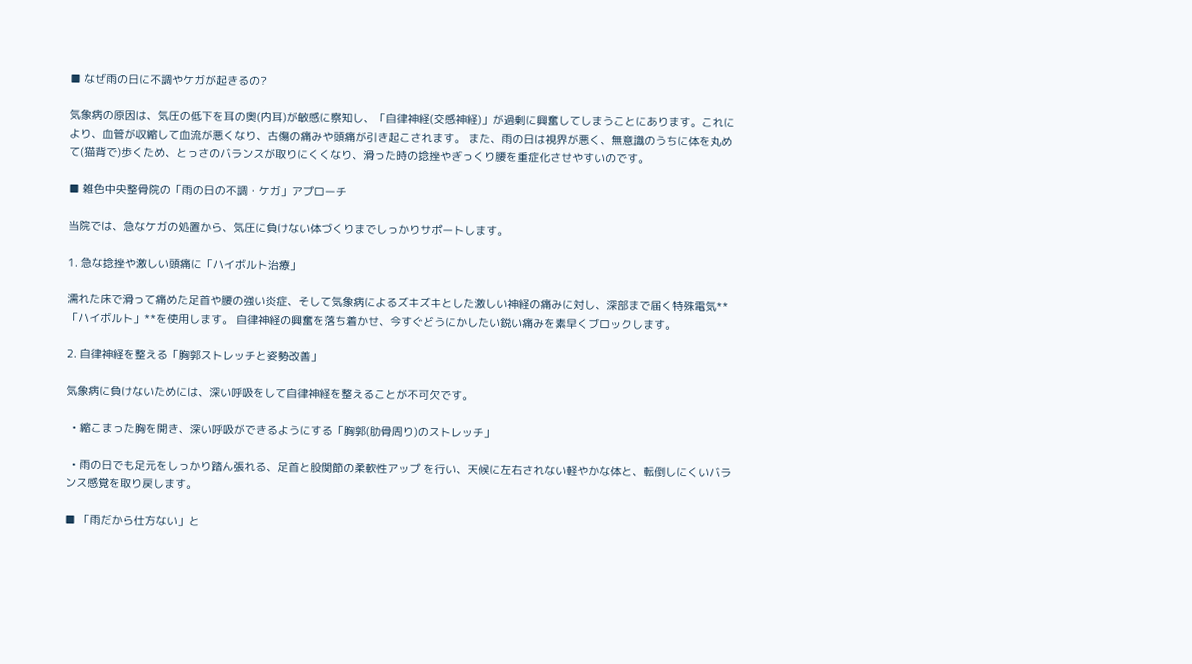■ なぜ雨の日に不調やケガが起きるの?

気象病の原因は、気圧の低下を耳の奥(内耳)が敏感に察知し、「自律神経(交感神経)」が過剰に興奮してしまうことにあります。これにより、血管が収縮して血流が悪くなり、古傷の痛みや頭痛が引き起こされます。 また、雨の日は視界が悪く、無意識のうちに体を丸めて(猫背で)歩くため、とっさのバランスが取りにくくなり、滑った時の捻挫やぎっくり腰を重症化させやすいのです。

■ 雑色中央整骨院の「雨の日の不調・ケガ」アプローチ

当院では、急なケガの処置から、気圧に負けない体づくりまでしっかりサポートします。

1. 急な捻挫や激しい頭痛に「ハイボルト治療」

濡れた床で滑って痛めた足首や腰の強い炎症、そして気象病によるズキズキとした激しい神経の痛みに対し、深部まで届く特殊電気**「ハイボルト」**を使用します。 自律神経の興奮を落ち着かせ、今すぐどうにかしたい鋭い痛みを素早くブロックします。

2. 自律神経を整える「胸郭ストレッチと姿勢改善」

気象病に負けないためには、深い呼吸をして自律神経を整えることが不可欠です。

  • 縮こまった胸を開き、深い呼吸ができるようにする「胸郭(肋骨周り)のストレッチ」

  • 雨の日でも足元をしっかり踏ん張れる、足首と股関節の柔軟性アップ を行い、天候に左右されない軽やかな体と、転倒しにくいバランス感覚を取り戻します。

■ 「雨だから仕方ない」と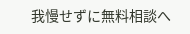我慢せずに無料相談へ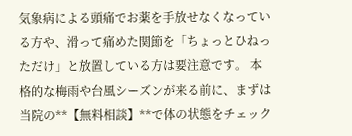気象病による頭痛でお薬を手放せなくなっている方や、滑って痛めた関節を「ちょっとひねっただけ」と放置している方は要注意です。 本格的な梅雨や台風シーズンが来る前に、まずは当院の**【無料相談】**で体の状態をチェック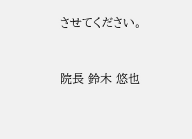させてください。



院長 鈴木 悠也